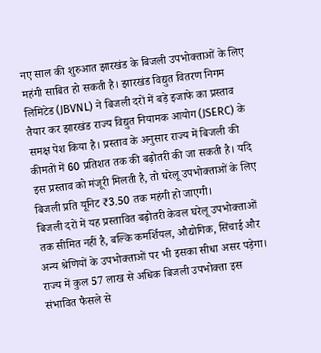नए साल की शुरुआत झारखंड के बिजली उपभोक्ताओं के लिए महंगी साबित हो सकती है। झारखंड विद्युत वितरण निगम लिमिटेड (JBVNL) ने बिजली दरों में बड़े इजाफे का प्रस्ताव तैयार कर झारखंड राज्य विद्युत नियामक आयोग (JSERC) के समक्ष पेश किया है। प्रस्ताव के अनुसार राज्य में बिजली की कीमतों में 60 प्रतिशत तक की बढ़ोतरी की जा सकती है। यदि इस प्रस्ताव को मंजूरी मिलती है, तो घरेलू उपभोक्ताओं के लिए बिजली प्रति यूनिट ₹3.50 तक महंगी हो जाएगी।
बिजली दरों में यह प्रस्तावित बढ़ोतरी केवल घरेलू उपभोक्ताओं तक सीमित नहीं है, बल्कि कमर्शियल, औद्योगिक, सिंचाई और अन्य श्रेणियों के उपभोक्ताओं पर भी इसका सीधा असर पड़ेगा। राज्य में कुल 57 लाख से अधिक बिजली उपभोक्ता इस संभावित फैसले से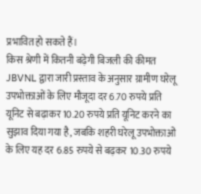प्रभावित हो सकते हैं।
किस श्रेणी में कितनी बढ़ेगी बिजली की कीमत
JBVNL द्वारा जारी प्रस्ताव के अनुसार ग्रामीण घरेलू उपभोक्ताओं के लिए मौजूदा दर 6.70 रुपये प्रति यूनिट से बढ़ाकर 10.20 रुपये प्रति यूनिट करने का सुझाव दिया गया है, जबकि शहरी घरेलू उपभोक्ताओं के लिए यह दर 6.85 रुपये से बढ़कर 10.30 रुपये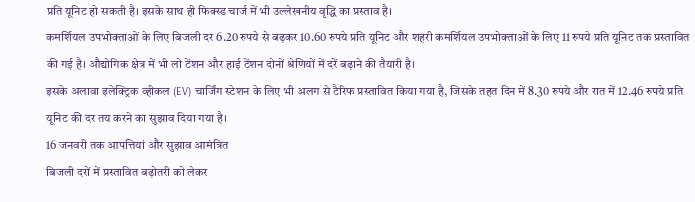प्रति यूनिट हो सकती है। इसके साथ ही फिक्स्ड चार्ज में भी उल्लेखनीय वृद्धि का प्रस्ताव है।
कमर्शियल उपभोक्ताओं के लिए बिजली दर 6.20 रुपये से बढ़कर 10.60 रुपये प्रति यूनिट और शहरी कमर्शियल उपभोक्ताओं के लिए 11 रुपये प्रति यूनिट तक प्रस्तावित की गई है। औद्योगिक क्षेत्र में भी लो टेंशन और हाई टेंशन दोनों श्रेणियों में दरें बढ़ाने की तैयारी है।
इसके अलावा इलेक्ट्रिक व्हीकल (EV) चार्जिंग स्टेशन के लिए भी अलग से टैरिफ प्रस्तावित किया गया है, जिसके तहत दिन में 8.30 रुपये और रात में 12.46 रुपये प्रति यूनिट की दर तय करने का सुझाव दिया गया है।
16 जनवरी तक आपत्तियां और सुझाव आमंत्रित
बिजली दरों में प्रस्तावित बढ़ोतरी को लेकर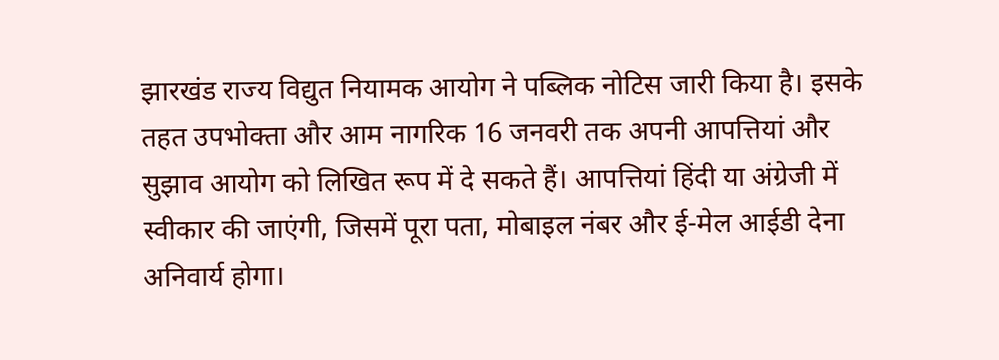झारखंड राज्य विद्युत नियामक आयोग ने पब्लिक नोटिस जारी किया है। इसके तहत उपभोक्ता और आम नागरिक 16 जनवरी तक अपनी आपत्तियां और सुझाव आयोग को लिखित रूप में दे सकते हैं। आपत्तियां हिंदी या अंग्रेजी में स्वीकार की जाएंगी, जिसमें पूरा पता, मोबाइल नंबर और ई-मेल आईडी देना अनिवार्य होगा।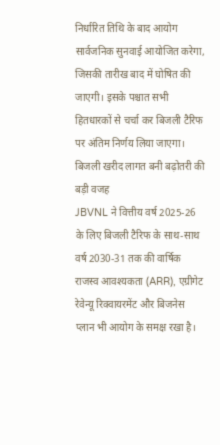निर्धारित तिथि के बाद आयोग सार्वजनिक सुनवाई आयोजित करेगा, जिसकी तारीख बाद में घोषित की जाएगी। इसके पश्चात सभी हितधारकों से चर्चा कर बिजली टैरिफ पर अंतिम निर्णय लिया जाएगा।
बिजली खरीद लागत बनी बढ़ोतरी की बड़ी वजह
JBVNL ने वित्तीय वर्ष 2025-26 के लिए बिजली टैरिफ के साथ-साथ वर्ष 2030-31 तक की वार्षिक राजस्व आवश्यकता (ARR), एग्रीगेट रेवेन्यू रिक्वायरमेंट और बिजनेस प्लान भी आयोग के समक्ष रखा है।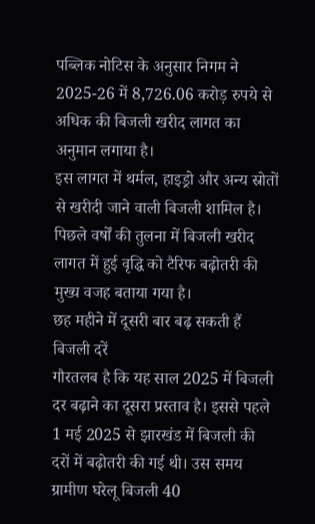पब्लिक नोटिस के अनुसार निगम ने 2025-26 में 8,726.06 करोड़ रुपये से अधिक की बिजली खरीद लागत का अनुमान लगाया है।
इस लागत में थर्मल, हाइड्रो और अन्य स्रोतों से खरीदी जाने वाली बिजली शामिल है। पिछले वर्षों की तुलना में बिजली खरीद लागत में हुई वृद्धि को टैरिफ बढ़ोतरी की मुख्य वजह बताया गया है।
छह महीने में दूसरी बार बढ़ सकती हैं बिजली दरें
गौरतलब है कि यह साल 2025 में बिजली दर बढ़ाने का दूसरा प्रस्ताव है। इससे पहले 1 मई 2025 से झारखंड में बिजली की दरों में बढ़ोतरी की गई थी। उस समय ग्रामीण घरेलू बिजली 40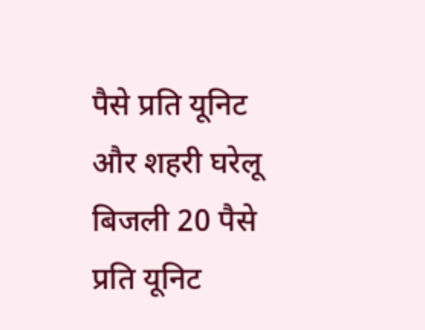पैसे प्रति यूनिट और शहरी घरेलू बिजली 20 पैसे प्रति यूनिट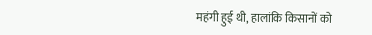महंगी हुई थी, हालांकि किसानों को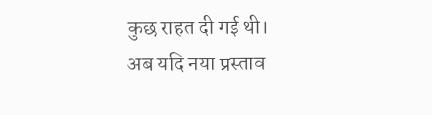कुछ राहत दी गई थी।
अब यदि नया प्रस्ताव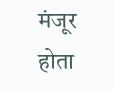मंजूर होता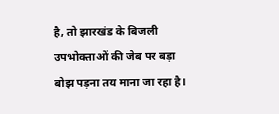है, तो झारखंड के बिजली उपभोक्ताओं की जेब पर बड़ा बोझ पड़ना तय माना जा रहा है।